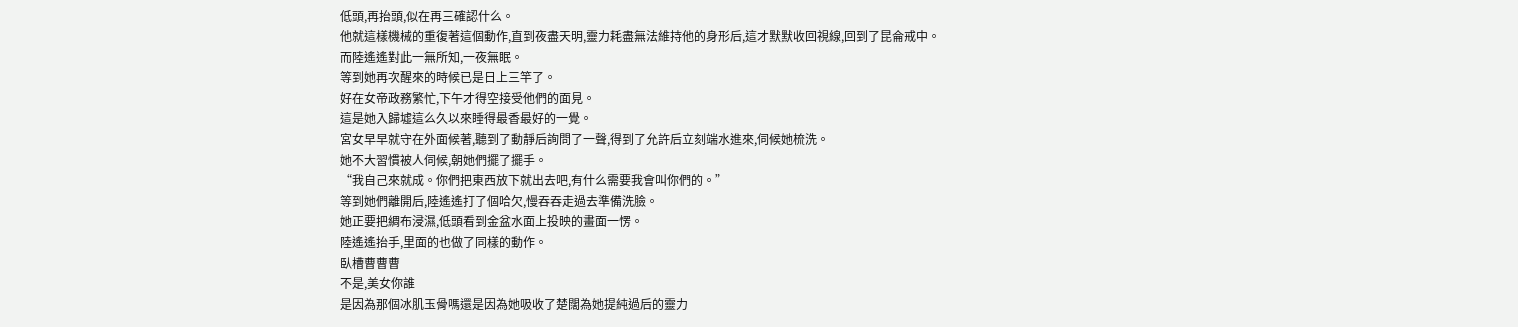低頭,再抬頭,似在再三確認什么。
他就這樣機械的重復著這個動作,直到夜盡天明,靈力耗盡無法維持他的身形后,這才默默收回視線,回到了昆侖戒中。
而陸遙遙對此一無所知,一夜無眠。
等到她再次醒來的時候已是日上三竿了。
好在女帝政務繁忙,下午才得空接受他們的面見。
這是她入歸墟這么久以來睡得最香最好的一覺。
宮女早早就守在外面候著,聽到了動靜后詢問了一聲,得到了允許后立刻端水進來,伺候她梳洗。
她不大習慣被人伺候,朝她們擺了擺手。
“我自己來就成。你們把東西放下就出去吧,有什么需要我會叫你們的。”
等到她們離開后,陸遙遙打了個哈欠,慢吞吞走過去準備洗臉。
她正要把綢布浸濕,低頭看到金盆水面上投映的畫面一愣。
陸遙遙抬手,里面的也做了同樣的動作。
臥槽曹曹曹
不是,美女你誰
是因為那個冰肌玉骨嗎還是因為她吸收了楚闊為她提純過后的靈力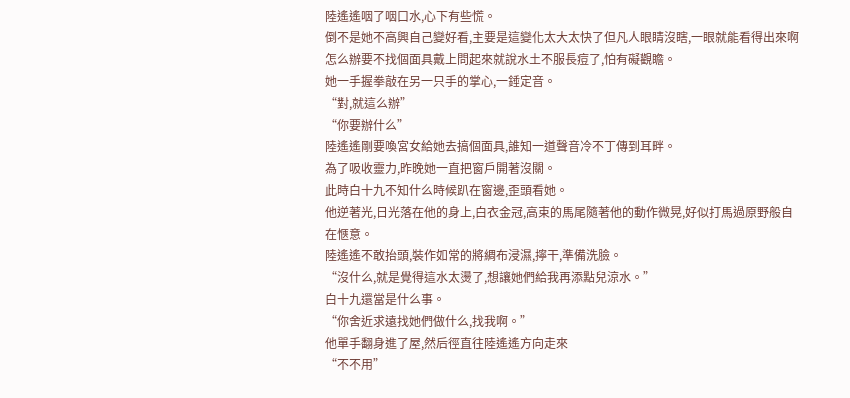陸遙遙咽了咽口水,心下有些慌。
倒不是她不高興自己變好看,主要是這變化太大太快了但凡人眼睛沒瞎,一眼就能看得出來啊
怎么辦要不找個面具戴上問起來就說水土不服長痘了,怕有礙觀瞻。
她一手握拳敲在另一只手的掌心,一錘定音。
“對,就這么辦”
“你要辦什么”
陸遙遙剛要喚宮女給她去搞個面具,誰知一道聲音冷不丁傳到耳畔。
為了吸收靈力,昨晚她一直把窗戶開著沒關。
此時白十九不知什么時候趴在窗邊,歪頭看她。
他逆著光,日光落在他的身上,白衣金冠,高束的馬尾隨著他的動作微晃,好似打馬過原野般自在愜意。
陸遙遙不敢抬頭,裝作如常的將綢布浸濕,擰干,準備洗臉。
“沒什么,就是覺得這水太燙了,想讓她們給我再添點兒涼水。”
白十九還當是什么事。
“你舍近求遠找她們做什么,找我啊。”
他單手翻身進了屋,然后徑直往陸遙遙方向走來
“不不用”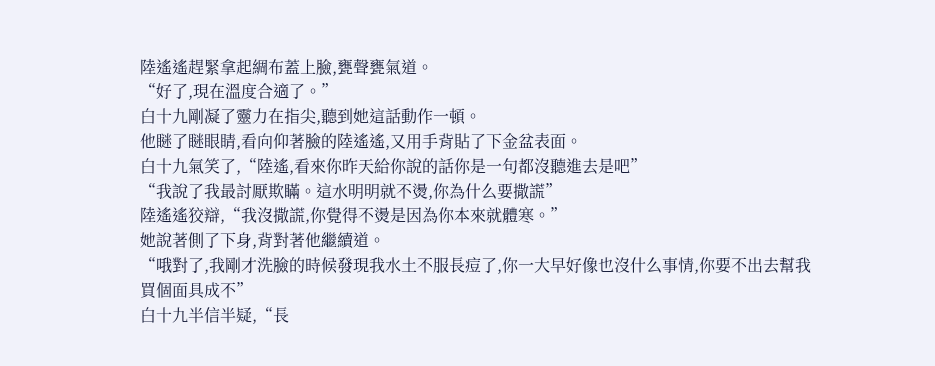陸遙遙趕緊拿起綢布蓋上臉,甕聲甕氣道。
“好了,現在溫度合適了。”
白十九剛凝了靈力在指尖,聽到她這話動作一頓。
他瞇了瞇眼睛,看向仰著臉的陸遙遙,又用手背貼了下金盆表面。
白十九氣笑了,“陸遙,看來你昨天給你說的話你是一句都沒聽進去是吧”
“我說了我最討厭欺瞞。這水明明就不燙,你為什么要撒謊”
陸遙遙狡辯,“我沒撒謊,你覺得不燙是因為你本來就體寒。”
她說著側了下身,背對著他繼續道。
“哦對了,我剛才洗臉的時候發現我水土不服長痘了,你一大早好像也沒什么事情,你要不出去幫我買個面具成不”
白十九半信半疑,“長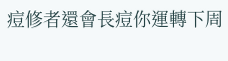痘修者還會長痘你運轉下周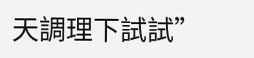天調理下試試”